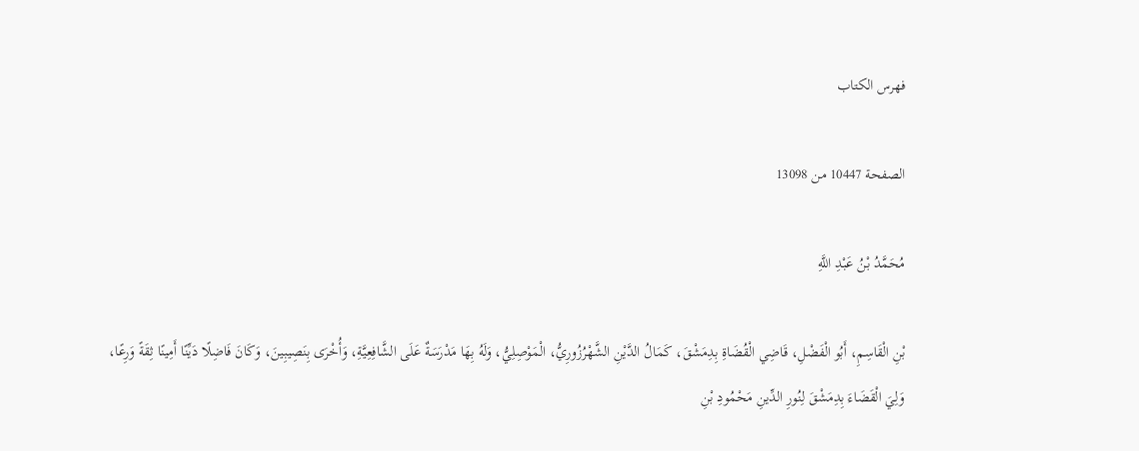فهرس الكتاب

الصفحة 10447 من 13098

مُحَمَّدُ بْنُ عَبْدِ اللَّهِ

بْنِ الْقَاسِمِ، أَبُو الْفَضْلِ، قَاضِي الْقُضَاةِ بِدِمَشْقَ، كَمَالُ الدَّيْنِ الشَّهْرُزُورِيُّ، الْمَوْصِلِيُّ، وَلَهُ بِهَا مَدْرَسَةٌ عَلَى الشَّافِعِيَّةِ، وَأُخْرَى بِنَصِيبِينَ، وَكَانَ فَاضِلًا دَيِّنًا أَمِينًا ثِقَةً وَرِعًا، وَلِيَ الْقَضَاءَ بِدِمَشْقَ لِنُورِ الدِّينِ مَحْمُودِ بْنِ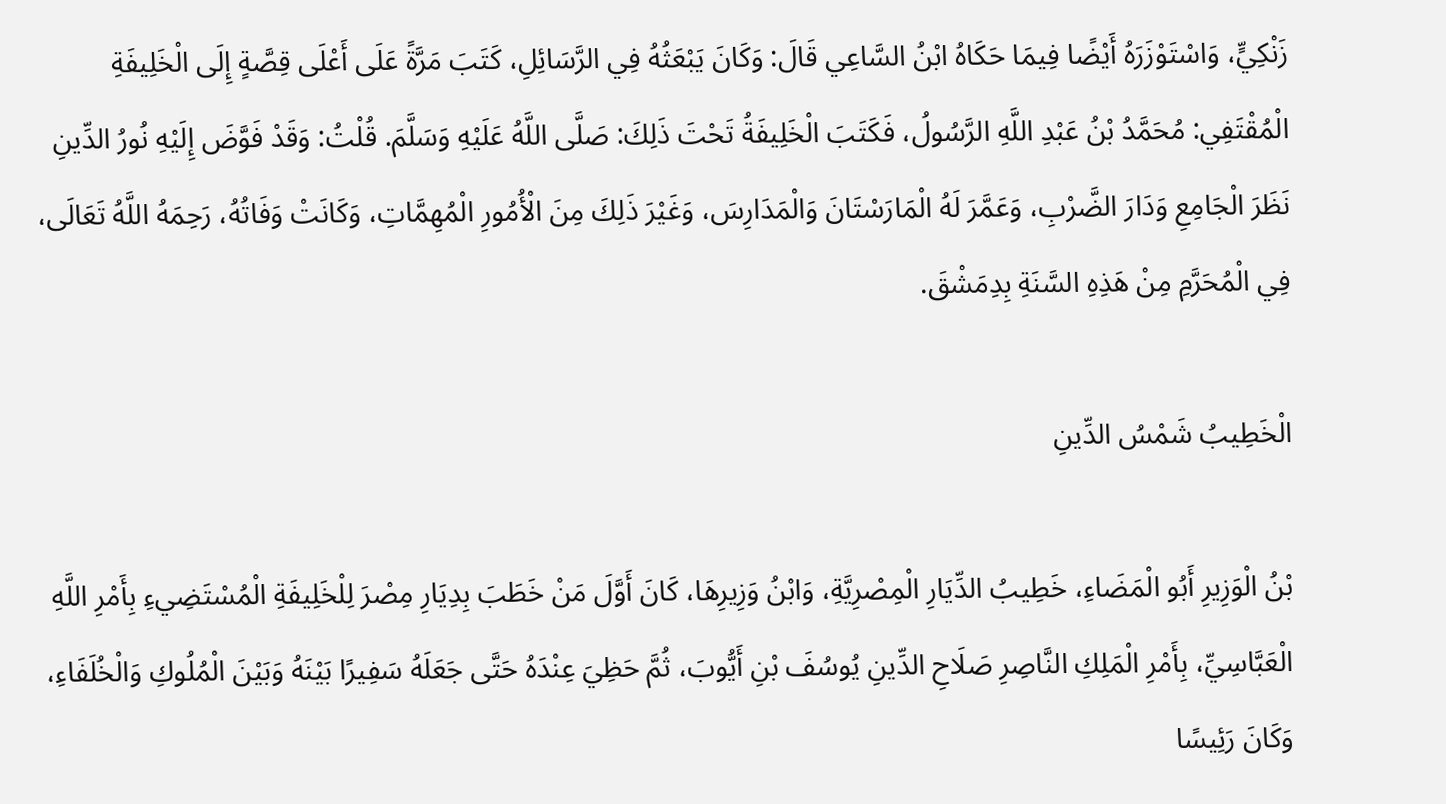زَنْكِيٍّ، وَاسْتَوْزَرَهُ أَيْضًا فِيمَا حَكَاهُ ابْنُ السَّاعِي قَالَ: وَكَانَ يَبْعَثُهُ فِي الرَّسَائِلِ، كَتَبَ مَرَّةً عَلَى أَعْلَى قِصَّةٍ إِلَى الْخَلِيفَةِ الْمُقْتَفِي: مُحَمَّدُ بْنُ عَبْدِ اللَّهِ الرَّسُولُ، فَكَتَبَ الْخَلِيفَةُ تَحْتَ ذَلِكَ: صَلَّى اللَّهُ عَلَيْهِ وَسَلَّمَ. قُلْتُ: وَقَدْ فَوَّضَ إِلَيْهِ نُورُ الدِّينِ نَظَرَ الْجَامِعِ وَدَارَ الضَّرْبِ، وَعَمَّرَ لَهُ الْمَارَسْتَانَ وَالْمَدَارِسَ، وَغَيْرَ ذَلِكَ مِنَ الْأُمُورِ الْمُهِمَّاتِ، وَكَانَتْ وَفَاتُهُ، رَحِمَهُ اللَّهُ تَعَالَى، فِي الْمُحَرَّمِ مِنْ هَذِهِ السَّنَةِ بِدِمَشْقَ.

الْخَطِيبُ شَمْسُ الدِّينِ

بْنُ الْوَزِيرِ أَبُو الْمَضَاءِ، خَطِيبُ الدِّيَارِ الْمِصْرِيَّةِ، وَابْنُ وَزِيرِهَا، كَانَ أَوَّلَ مَنْ خَطَبَ بِدِيَارِ مِصْرَ لِلْخَلِيفَةِ الْمُسْتَضِيءِ بِأَمْرِ اللَّهِ الْعَبَّاسِيِّ، بِأَمْرِ الْمَلِكِ النَّاصِرِ صَلَاحِ الدِّينِ يُوسُفَ بْنِ أَيُّوبَ، ثُمَّ حَظِيَ عِنْدَهُ حَتَّى جَعَلَهُ سَفِيرًا بَيْنَهُ وَبَيْنَ الْمُلُوكِ وَالْخُلَفَاءِ، وَكَانَ رَئِيسًا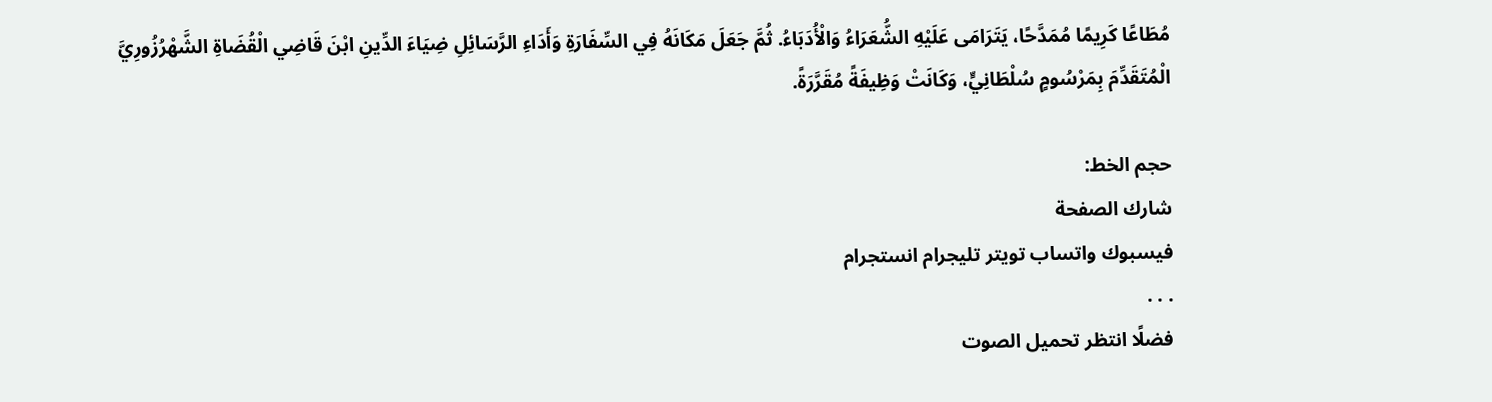مُطَاعًا كَرِيمًا مُمَدَّحًا، يَتَرَامَى عَلَيْهِ الشُّعَرَاءُ وَالْأُدَبَاءُ. ثُمَّ جَعَلَ مَكَانَهُ فِي السِّفَارَةِ وَأَدَاءِ الرَّسَائِلِ ضِيَاءَ الدِّينِ ابْنَ قَاضِي الْقُضَاةِ الشَّهْرُزُورِيَّ الْمُتَقَدِّمَ بِمَرْسُومٍ سُلْطَانِيٍّ، وَكَانَتْ وَظِيفَةً مُقَرَّرَةً.

حجم الخط:
شارك الصفحة
فيسبوك واتساب تويتر تليجرام انستجرام
. . .
فضلًا انتظر تحميل الصوت